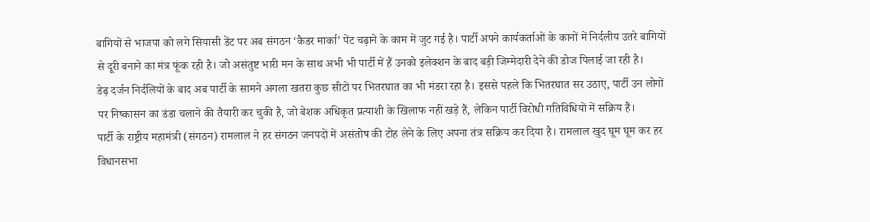बागियों से भाजपा को लगे सियासी डेंट पर अब संगठन ‘कैडर मार्का’ पेंट चढ़ाने के काम में जुट गई है। पार्टी अपने कार्यकर्ताओं के कानों में निर्दलीय उतरे बागियों से दूरी बनाने का मंत्र फूंक रही है। जो असंतुष्ट भारी मन के साथ अभी भी पार्टी में हैं उनको इलेक्शन के बाद बड़ी जिम्मेदारी देने की डोज पिलाई जा रही है।
डेढ़ दर्जन निर्दलियों के बाद अब पार्टी के सामने अगला खतरा कुछ सीटों पर भितरघात का भी मंडरा रहा है। इससे पहले कि भितरघात सर उठाए, पार्टी उन लोगों पर निष्कासन का डंडा चलाने की तैयारी कर चुकी है, जो बेशक अधिकृत प्रत्याशी के खिलाफ नहीं खड़े हैं, लेकिन पार्टी विरोधी गतिविधियों में सक्रिय हैं।
पार्टी के राष्ट्रीय महामंत्री (संगठन) रामलाल ने हर संगठन जनपदों में असंतोष की टोह लेने के लिए अपना तंत्र सक्रिय कर दिया है। रामलाल खुद घूम घूम कर हर विधानसभा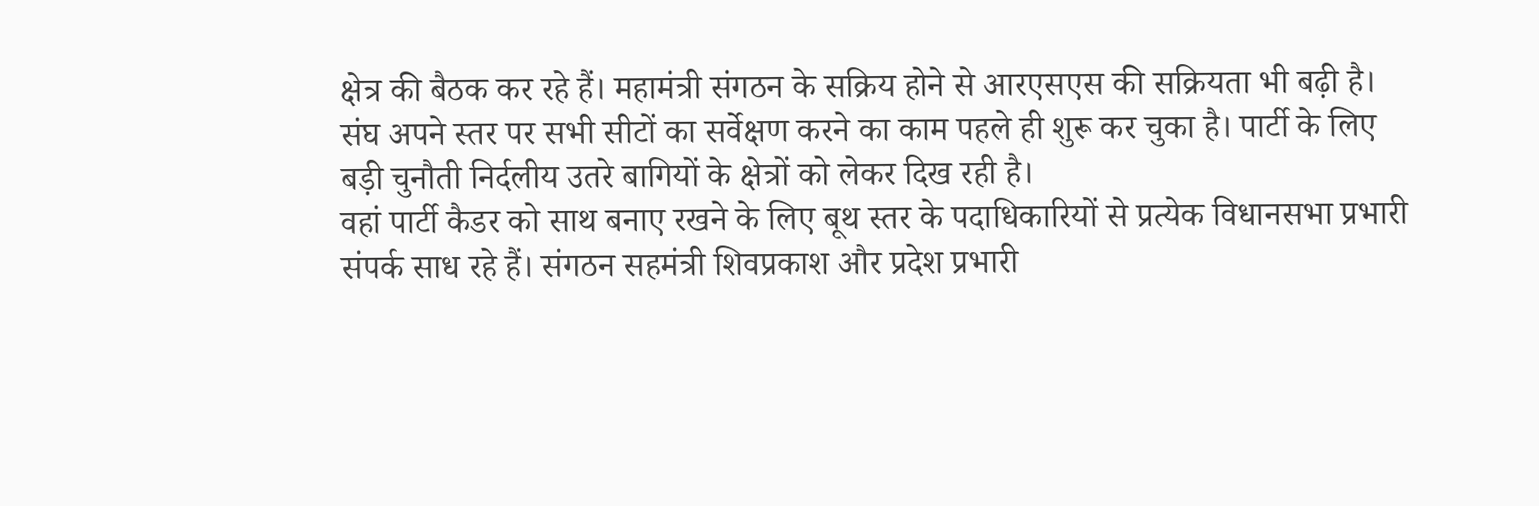क्षेत्र की बैठक कर रहे हैं। महामंत्री संगठन के सक्रिय होने से आरएसएस की सक्रियता भी बढ़ी है। संघ अपने स्तर पर सभी सीटों का सर्वेक्षण करने का काम पहले ही शुरू कर चुका है। पार्टी के लिए बड़ी चुनौती निर्दलीय उतरे बागियों के क्षेत्रों को लेकर दिख रही है।
वहां पार्टी कैडर को साथ बनाए रखने के लिए बूथ स्तर के पदाधिकारियों से प्रत्येक विधानसभा प्रभारी संपर्क साध रहे हैं। संगठन सहमंत्री शिवप्रकाश और प्रदेश प्रभारी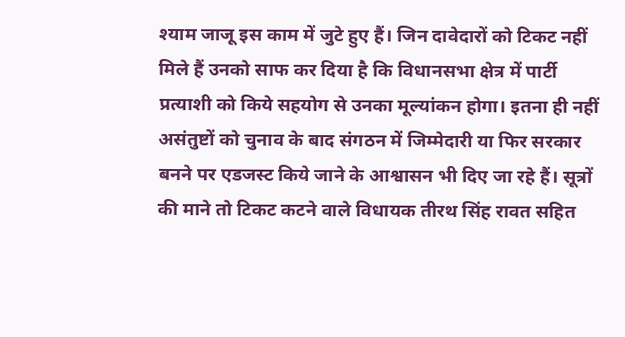श्याम जाजू इस काम में जुटे हुए हैं। जिन दावेदारों को टिकट नहीं मिले हैं उनको साफ कर दिया है कि विधानसभा क्षेत्र में पार्टी प्रत्याशी को किये सहयोग से उनका मूल्यांकन होगा। इतना ही नहीं असंतुष्टों को चुनाव के बाद संगठन में जिम्मेदारी या फिर सरकार बनने पर एडजस्ट किये जाने के आश्वासन भी दिए जा रहे हैं। सूत्रों की माने तो टिकट कटने वाले विधायक तीरथ सिंह रावत सहित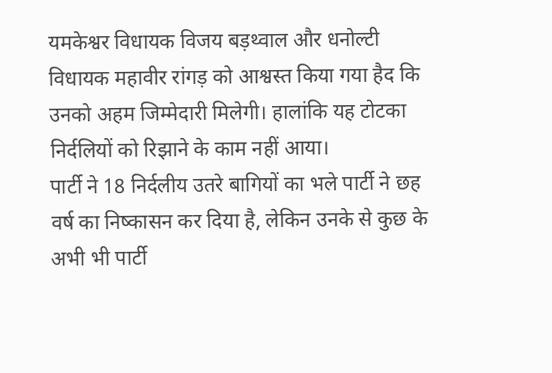यमकेश्वर विधायक विजय बड़थ्वाल और धनोल्टी विधायक महावीर रांगड़ को आश्वस्त किया गया हैद कि उनको अहम जिम्मेदारी मिलेगी। हालांकि यह टोटका निर्दलियों को रिझाने के काम नहीं आया।
पार्टी ने 18 निर्दलीय उतरे बागियों का भले पार्टी ने छह वर्ष का निष्कासन कर दिया है, लेकिन उनके से कुछ के अभी भी पार्टी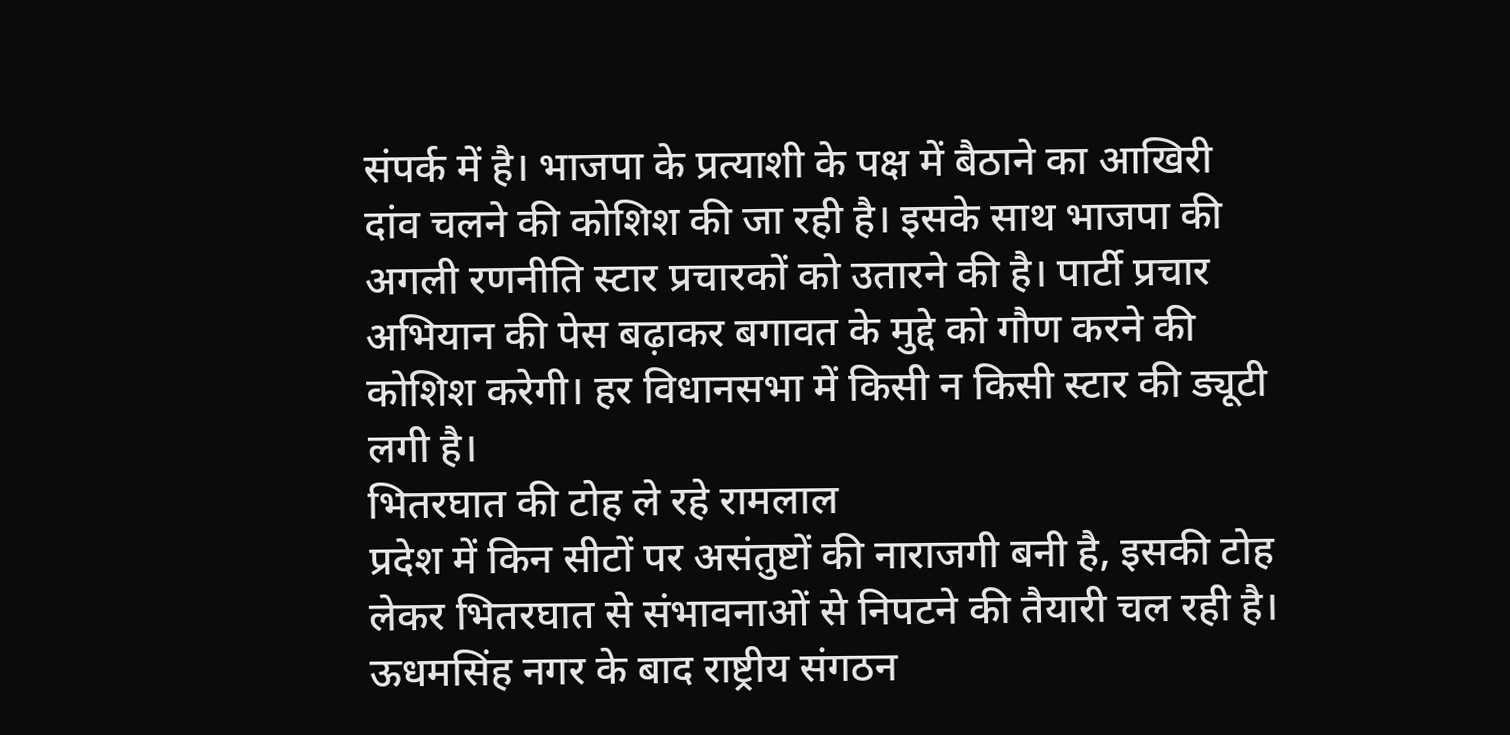संपर्क में है। भाजपा के प्रत्याशी के पक्ष में बैठाने का आखिरी दांव चलने की कोशिश की जा रही है। इसके साथ भाजपा की अगली रणनीति स्टार प्रचारकों को उतारने की है। पार्टी प्रचार अभियान की पेस बढ़ाकर बगावत के मुद्दे को गौण करने की कोशिश करेगी। हर विधानसभा में किसी न किसी स्टार की ड्यूटी लगी है।
भितरघात की टोह ले रहे रामलाल
प्रदेश में किन सीटों पर असंतुष्टों की नाराजगी बनी है, इसकी टोह लेकर भितरघात से संभावनाओं से निपटने की तैयारी चल रही है। ऊधमसिंह नगर के बाद राष्ट्रीय संगठन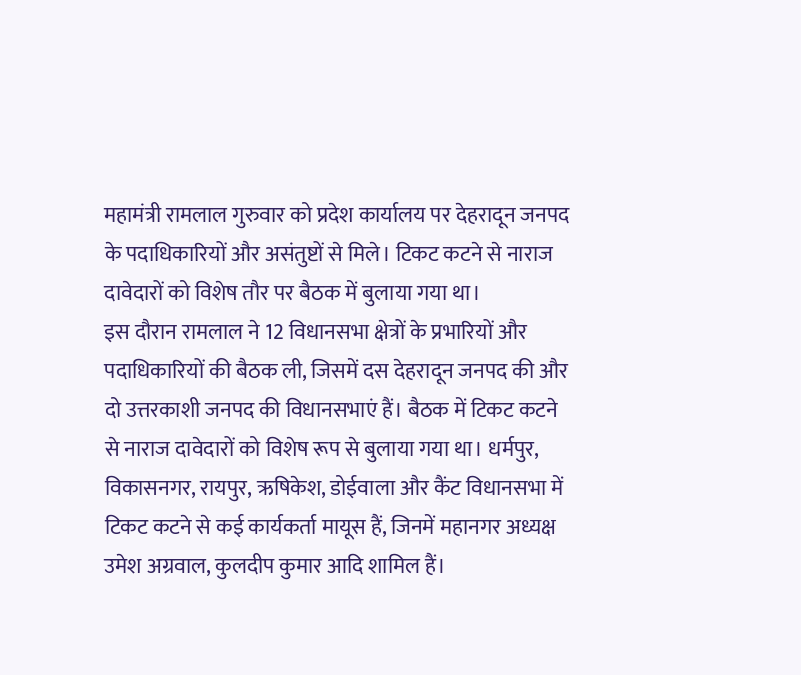महामंत्री रामलाल गुरुवार को प्रदेश कार्यालय पर देहरादून जनपद के पदाधिकारियों और असंतुष्टों से मिले। टिकट कटने से नाराज दावेदारों को विशेष तौर पर बैठक में बुलाया गया था।
इस दौरान रामलाल ने 12 विधानसभा क्षेत्रों के प्रभारियों और पदाधिकारियों की बैठक ली, जिसमें दस देहरादून जनपद की और दो उत्तरकाशी जनपद की विधानसभाएं हैं। बैठक में टिकट कटने से नाराज दावेदारों को विशेष रूप से बुलाया गया था। धर्मपुर, विकासनगर, रायपुर, ऋषिकेश, डोईवाला और कैंट विधानसभा में टिकट कटने से कई कार्यकर्ता मायूस हैं, जिनमें महानगर अध्यक्ष उमेश अग्रवाल, कुलदीप कुमार आदि शामिल हैं।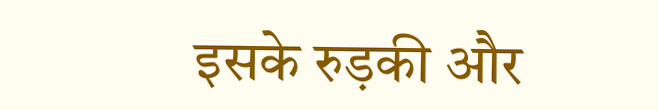इसके रुड़की और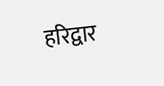हरिद्वार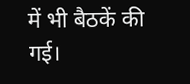में भी बैठकें की गई।